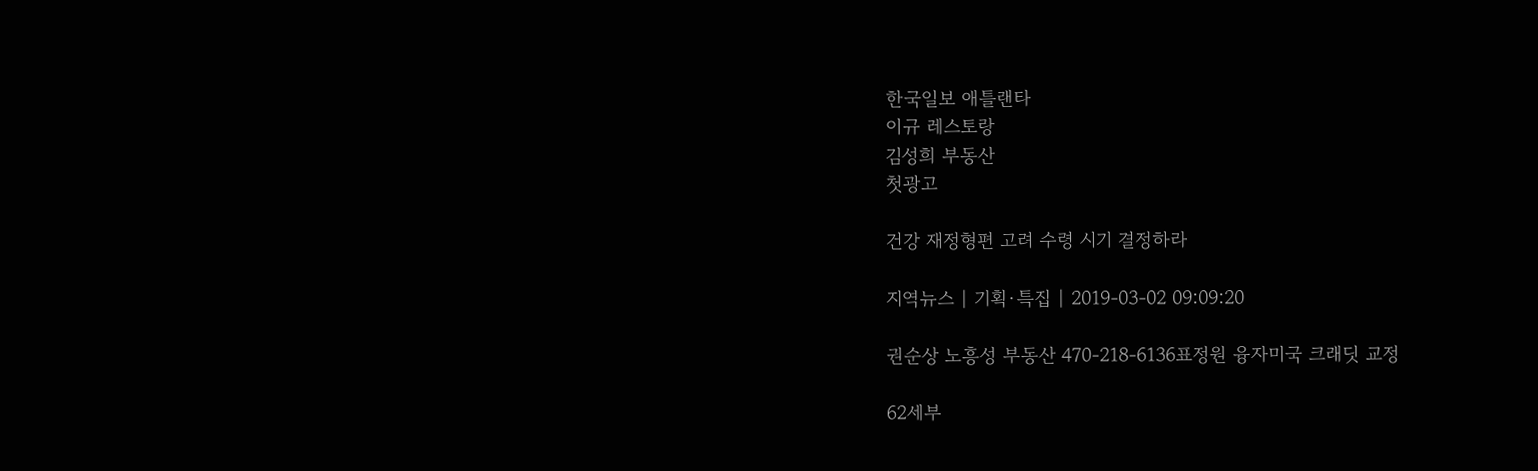한국일보 애틀랜타
이규 레스토랑
김성희 부동산
첫광고

건강 재정형편 고려 수령 시기 결정하라

지역뉴스 | 기획·특집 | 2019-03-02 09:09:20

권순상 노흥성 부동산 470-218-6136표정원 융자미국 크래딧 교정

62세부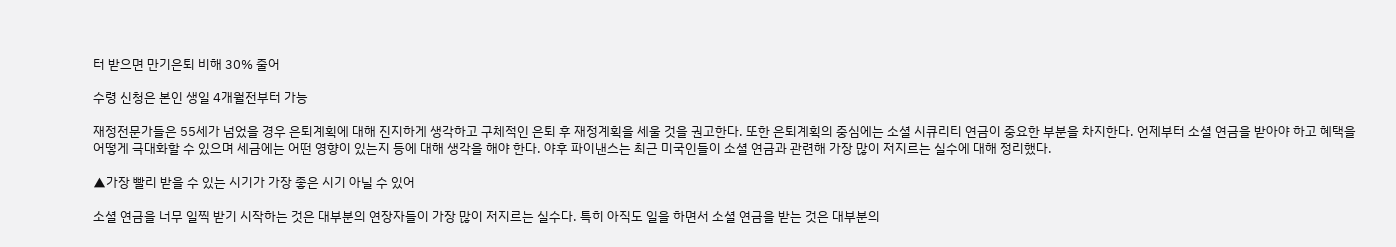터 받으면 만기은퇴 비해 30% 줄어

수령 신청은 본인 생일 4개월전부터 가능

재정전문가들은 55세가 넘었을 경우 은퇴계획에 대해 진지하게 생각하고 구체적인 은퇴 후 재정계획을 세울 것을 권고한다. 또한 은퇴계획의 중심에는 소셜 시큐리티 연금이 중요한 부분을 차지한다. 언제부터 소셜 연금을 받아야 하고 혜택을 어떻게 극대화할 수 있으며 세금에는 어떤 영향이 있는지 등에 대해 생각을 해야 한다. 야후 파이낸스는 최근 미국인들이 소셜 연금과 관련해 가장 많이 저지르는 실수에 대해 정리했다.

▲가장 빨리 받을 수 있는 시기가 가장 좋은 시기 아닐 수 있어

소셜 연금을 너무 일찍 받기 시작하는 것은 대부분의 연장자들이 가장 많이 저지르는 실수다. 특히 아직도 일을 하면서 소셜 연금을 받는 것은 대부분의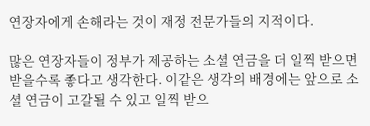연장자에게 손해라는 것이 재정 전문가들의 지적이다.

많은 연장자들이 정부가 제공하는 소셜 연금을 더 일찍 받으면 받을수록 좋다고 생각한다. 이같은 생각의 배경에는 앞으로 소셜 연금이 고갈될 수 있고 일찍 받으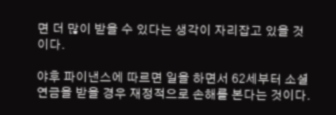면 더 많이 받을 수 있다는 생각이 자리잡고 있을 것이다.

야후 파이낸스에 따르면 일을 하면서 62세부터 소셜 연금을 받을 경우 재정적으로 손해를 본다는 것이다.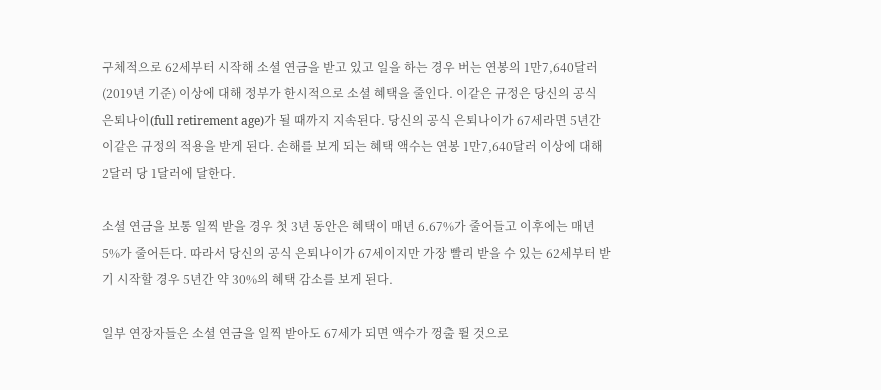구체적으로 62세부터 시작해 소셜 연금을 받고 있고 일을 하는 경우 버는 연봉의 1만7,640달러(2019년 기준) 이상에 대해 정부가 한시적으로 소셜 혜택을 줄인다. 이같은 규정은 당신의 공식 은퇴나이(full retirement age)가 될 때까지 지속된다. 당신의 공식 은퇴나이가 67세라면 5년간 이같은 규정의 적용을 받게 된다. 손해를 보게 되는 혜택 액수는 연봉 1만7,640달러 이상에 대해 2달러 당 1달러에 달한다.

소셜 연금을 보통 일찍 받을 경우 첫 3년 동안은 혜택이 매년 6.67%가 줄어들고 이후에는 매년 5%가 줄어든다. 따라서 당신의 공식 은퇴나이가 67세이지만 가장 빨리 받을 수 있는 62세부터 받기 시작할 경우 5년간 약 30%의 혜택 감소를 보게 된다.

일부 연장자들은 소셜 연금을 일찍 받아도 67세가 되면 액수가 껑출 뛸 것으로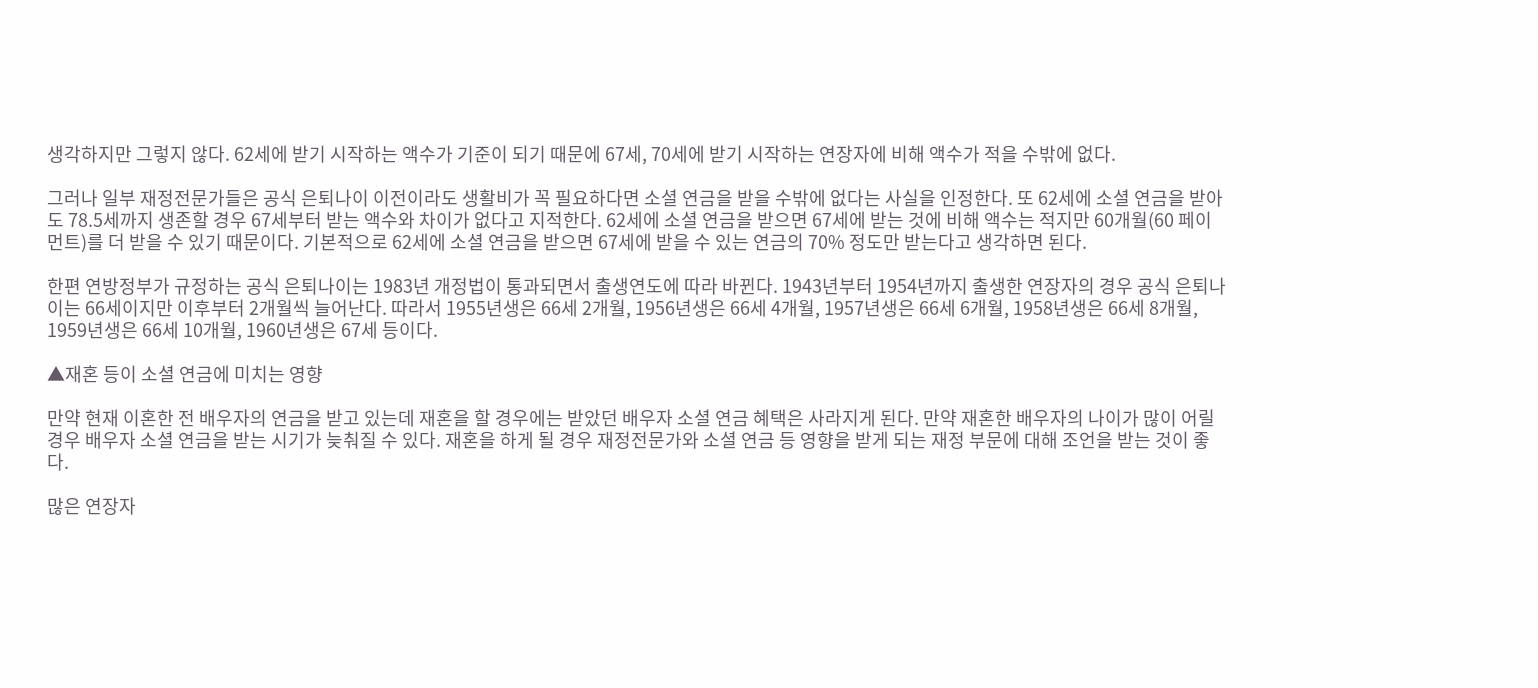생각하지만 그렇지 않다. 62세에 받기 시작하는 액수가 기준이 되기 때문에 67세, 70세에 받기 시작하는 연장자에 비해 액수가 적을 수밖에 없다.

그러나 일부 재정전문가들은 공식 은퇴나이 이전이라도 생활비가 꼭 필요하다면 소셜 연금을 받을 수밖에 없다는 사실을 인정한다. 또 62세에 소셜 연금을 받아도 78.5세까지 생존할 경우 67세부터 받는 액수와 차이가 없다고 지적한다. 62세에 소셜 연금을 받으면 67세에 받는 것에 비해 액수는 적지만 60개월(60 페이먼트)를 더 받을 수 있기 때문이다. 기본적으로 62세에 소셜 연금을 받으면 67세에 받을 수 있는 연금의 70% 정도만 받는다고 생각하면 된다.

한편 연방정부가 규정하는 공식 은퇴나이는 1983년 개정법이 통과되면서 출생연도에 따라 바뀐다. 1943년부터 1954년까지 출생한 연장자의 경우 공식 은퇴나이는 66세이지만 이후부터 2개월씩 늘어난다. 따라서 1955년생은 66세 2개월, 1956년생은 66세 4개월, 1957년생은 66세 6개월, 1958년생은 66세 8개월, 1959년생은 66세 10개월, 1960년생은 67세 등이다.

▲재혼 등이 소셜 연금에 미치는 영향

만약 현재 이혼한 전 배우자의 연금을 받고 있는데 재혼을 할 경우에는 받았던 배우자 소셜 연금 혜택은 사라지게 된다. 만약 재혼한 배우자의 나이가 많이 어릴 경우 배우자 소셜 연금을 받는 시기가 늦춰질 수 있다. 재혼을 하게 될 경우 재정전문가와 소셜 연금 등 영향을 받게 되는 재정 부문에 대해 조언을 받는 것이 좋다.

많은 연장자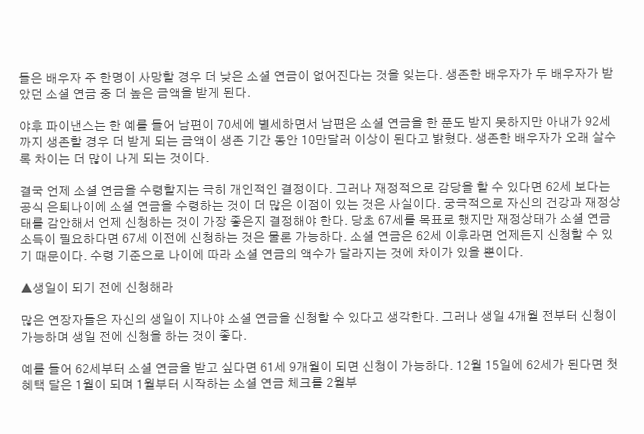들은 배우자 주 한명이 사망할 경우 더 낮은 소셜 연금이 없어진다는 것을 잊는다. 생존한 배우자가 두 배우자가 받았던 소셜 연금 중 더 높은 금액을 받게 된다.

야후 파이낸스는 한 예를 들어 남편이 70세에 별세하면서 남편은 소셜 연금을 한 푼도 받지 못하지만 아내가 92세까지 생존할 경우 더 받게 되는 금액이 생존 기간 동안 10만달러 이상이 된다고 밝혔다. 생존한 배우자가 오래 살수록 차이는 더 많이 나게 되는 것이다.

결국 언제 소셜 연금을 수령할지는 극히 개인적인 결정이다. 그러나 재정적으로 감당을 할 수 있다면 62세 보다는 공식 은퇴나이에 소셜 연금을 수령하는 것이 더 많은 이점이 있는 것은 사실이다. 궁극적으로 자신의 건강과 재정상태를 감안해서 언제 신청하는 것이 가장 좋은지 결정해야 한다. 당초 67세를 목표로 했지만 재정상태가 소셜 연금 소득이 필요하다면 67세 이전에 신청하는 것은 물론 가능하다. 소셜 연금은 62세 이후라면 언제든지 신청할 수 있기 때문이다. 수령 기준으로 나이에 따라 소셜 연금의 액수가 달라지는 것에 차이가 있을 뿐이다.

▲생일이 되기 전에 신청해라

많은 연장자들은 자신의 생일이 지나야 소셜 연금을 신청할 수 있다고 생각한다. 그러나 생일 4개월 전부터 신청이 가능하며 생일 전에 신청을 하는 것이 좋다.

예를 들어 62세부터 소셜 연금을 받고 싶다면 61세 9개월이 되면 신청이 가능하다. 12월 15일에 62세가 된다면 첫 혜택 달은 1월이 되며 1월부터 시작하는 소셜 연금 체크를 2월부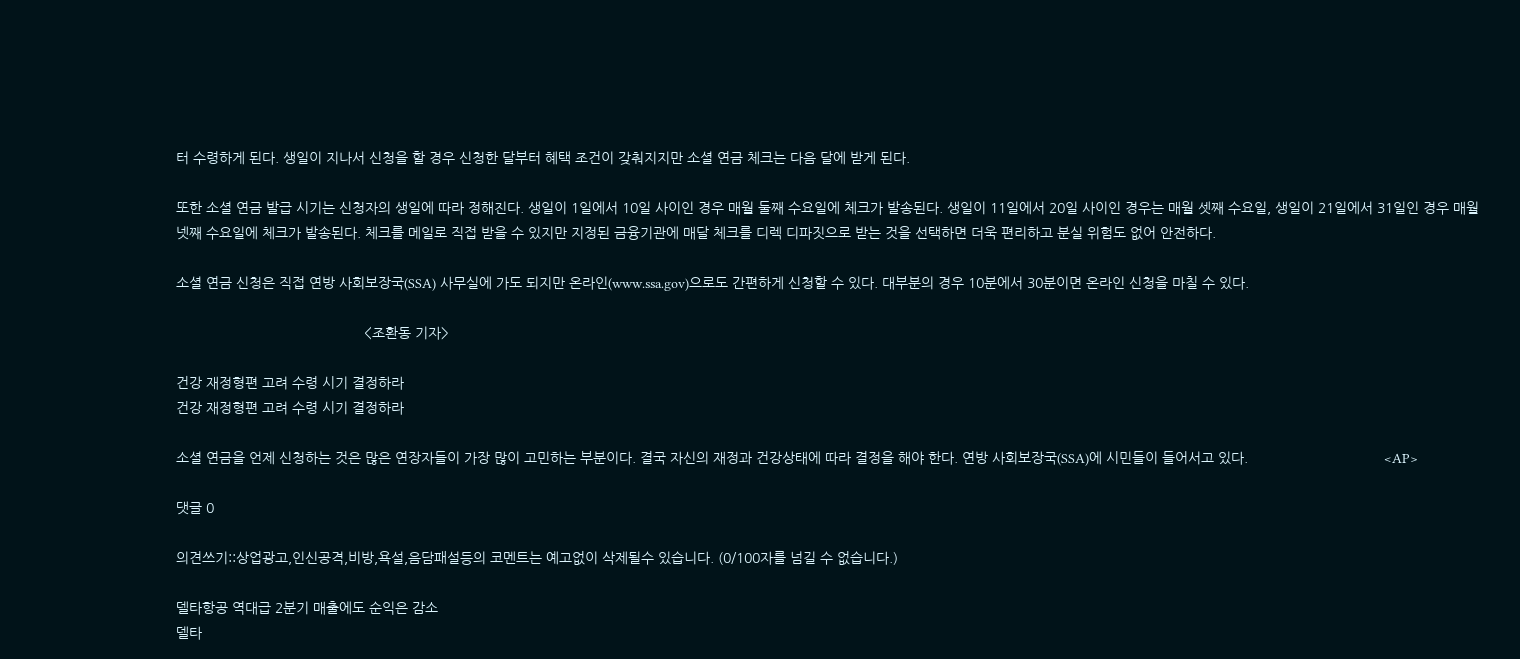터 수령하게 된다. 생일이 지나서 신청을 할 경우 신청한 달부터 혜택 조건이 갖춰지지만 소셜 연금 체크는 다음 달에 받게 된다.

또한 소셜 연금 발급 시기는 신청자의 생일에 따라 정해진다. 생일이 1일에서 10일 사이인 경우 매월 둘째 수요일에 체크가 발송된다. 생일이 11일에서 20일 사이인 경우는 매월 셋째 수요일, 생일이 21일에서 31일인 경우 매월 넷째 수요일에 체크가 발송된다. 체크를 메일로 직접 받을 수 있지만 지정된 금융기관에 매달 체크를 디렉 디파짓으로 받는 것을 선택하면 더욱 편리하고 분실 위험도 없어 안전하다.

소셜 연금 신청은 직접 연방 사회보장국(SSA) 사무실에 가도 되지만 온라인(www.ssa.gov)으로도 간편하게 신청할 수 있다. 대부분의 경우 10분에서 30분이면 온라인 신청을 마칠 수 있다.

                                               <조환동 기자>

건강 재정형편 고려 수령 시기 결정하라
건강 재정형편 고려 수령 시기 결정하라

소셜 연금을 언제 신청하는 것은 많은 연장자들이 가장 많이 고민하는 부분이다. 결국 자신의 재정과 건강상태에 따라 결정을 해야 한다. 연방 사회보장국(SSA)에 시민들이 들어서고 있다.                                  <AP>

댓글 0

의견쓰기::상업광고,인신공격,비방,욕설,음담패설등의 코멘트는 예고없이 삭제될수 있습니다. (0/100자를 넘길 수 없습니다.)

델타항공 역대급 2분기 매출에도 순익은 감소
델타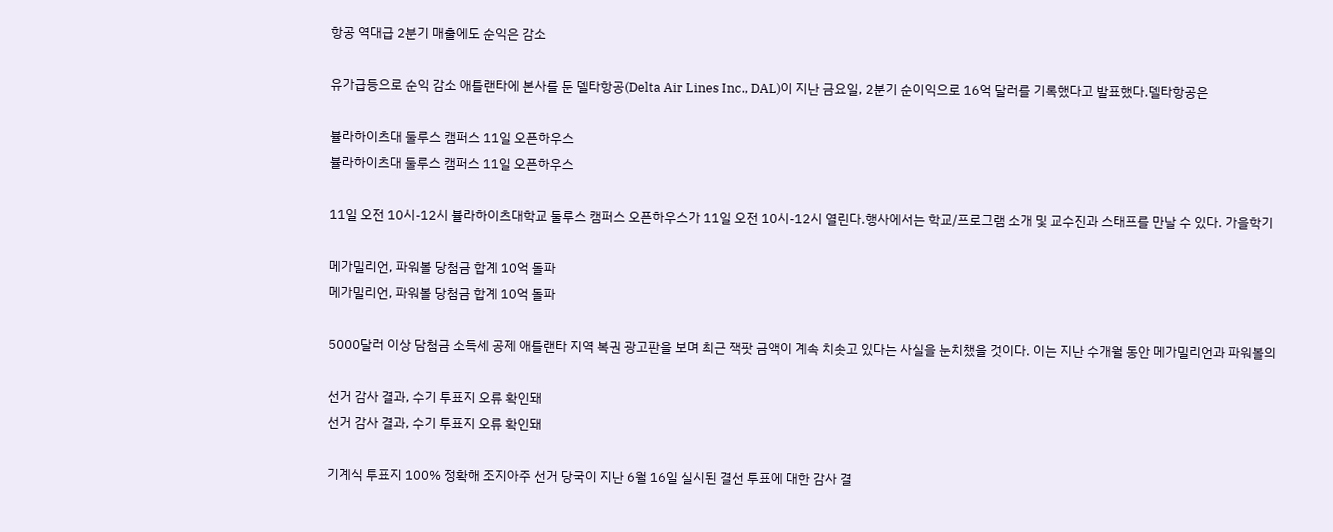항공 역대급 2분기 매출에도 순익은 감소

유가급등으로 순익 감소 애틀랜타에 본사를 둔 델타항공(Delta Air Lines Inc., DAL)이 지난 금요일, 2분기 순이익으로 16억 달러를 기록했다고 발표했다.델타항공은

뷸라하이츠대 둘루스 캠퍼스 11일 오픈하우스
뷸라하이츠대 둘루스 캠퍼스 11일 오픈하우스

11일 오전 10시-12시 뷸라하이츠대학교 둘루스 캠퍼스 오픈하우스가 11일 오전 10시-12시 열린다.행사에서는 학교/프로그램 소개 및 교수진과 스태프를 만날 수 있다. 가을학기

메가밀리언, 파워볼 당첨금 합계 10억 돌파
메가밀리언, 파워볼 당첨금 합계 10억 돌파

5000달러 이상 담첨금 소득세 공제 애틀랜타 지역 복권 광고판을 보며 최근 잭팟 금액이 계속 치솟고 있다는 사실을 눈치챘을 것이다. 이는 지난 수개월 동안 메가밀리언과 파워볼의

선거 감사 결과, 수기 투표지 오류 확인돼
선거 감사 결과, 수기 투표지 오류 확인돼

기계식 투표지 100% 정확해 조지아주 선거 당국이 지난 6월 16일 실시된 결선 투표에 대한 감사 결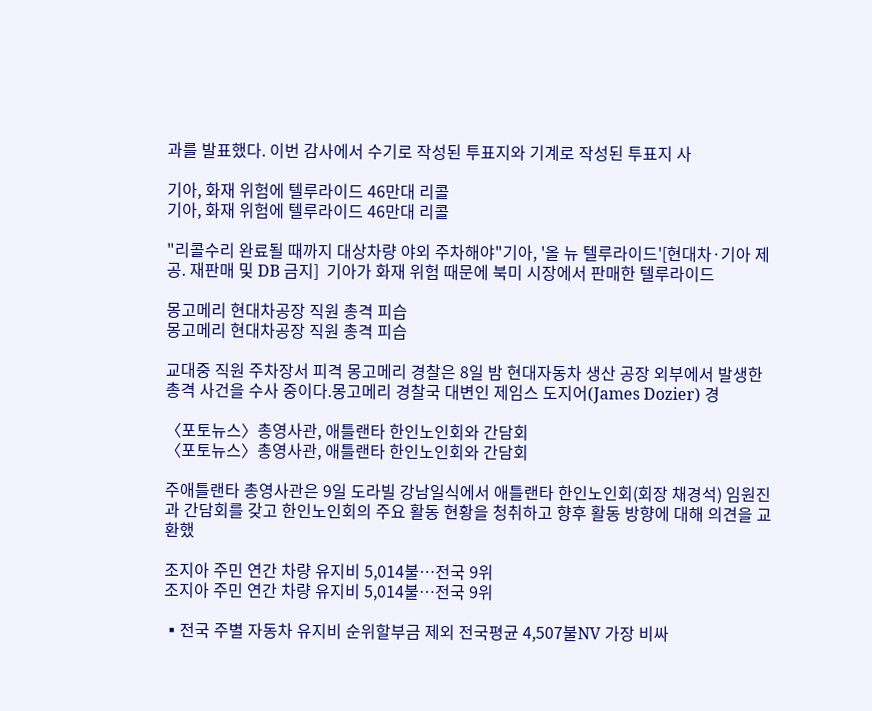과를 발표했다. 이번 감사에서 수기로 작성된 투표지와 기계로 작성된 투표지 사

기아, 화재 위험에 텔루라이드 46만대 리콜
기아, 화재 위험에 텔루라이드 46만대 리콜

"리콜수리 완료될 때까지 대상차량 야외 주차해야"기아, '올 뉴 텔루라이드'[현대차·기아 제공. 재판매 및 DB 금지]  기아가 화재 위험 때문에 북미 시장에서 판매한 텔루라이드

몽고메리 현대차공장 직원 총격 피습
몽고메리 현대차공장 직원 총격 피습

교대중 직원 주차장서 피격 몽고메리 경찰은 8일 밤 현대자동차 생산 공장 외부에서 발생한 총격 사건을 수사 중이다.몽고메리 경찰국 대변인 제임스 도지어(James Dozier) 경

〈포토뉴스〉총영사관, 애틀랜타 한인노인회와 간담회
〈포토뉴스〉총영사관, 애틀랜타 한인노인회와 간담회

주애틀랜타 총영사관은 9일 도라빌 강남일식에서 애틀랜타 한인노인회(회장 채경석) 임원진과 간담회를 갖고 한인노인회의 주요 활동 현황을 청취하고 향후 활동 방향에 대해 의견을 교환했

조지아 주민 연간 차량 유지비 5,014불…전국 9위
조지아 주민 연간 차량 유지비 5,014불…전국 9위

▪전국 주별 자동차 유지비 순위할부금 제외 전국평균 4,507불NV 가장 비싸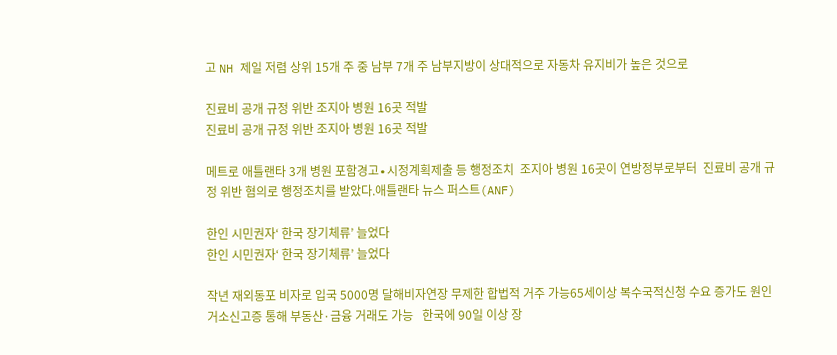고 NH 제일 저렴 상위 15개 주 중 남부 7개 주 남부지방이 상대적으로 자동차 유지비가 높은 것으로

진료비 공개 규정 위반 조지아 병원 16곳 적발
진료비 공개 규정 위반 조지아 병원 16곳 적발

메트로 애틀랜타 3개 병원 포함경고∙시정계획제출 등 행정조치  조지아 병원 16곳이 연방정부로부터  진료비 공개 규정 위반 혐의로 행정조치를 받았다.애틀랜타 뉴스 퍼스트(ANF)

한인 시민권자‘ 한국 장기체류’ 늘었다
한인 시민권자‘ 한국 장기체류’ 늘었다

작년 재외동포 비자로 입국 5000명 달해비자연장 무제한 합법적 거주 가능65세이상 복수국적신청 수요 증가도 원인거소신고증 통해 부동산·금융 거래도 가능   한국에 90일 이상 장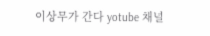이상무가 간다 yotube 채널